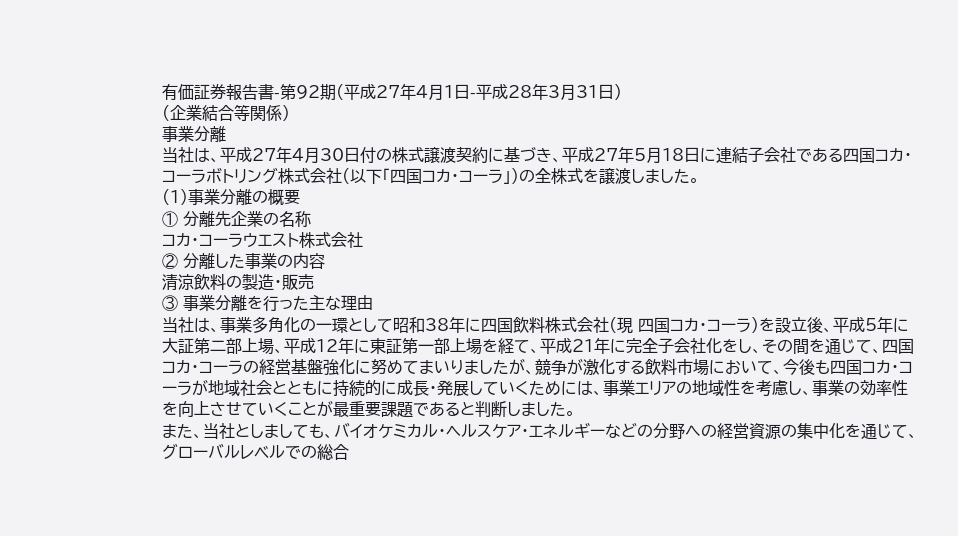有価証券報告書-第92期(平成27年4月1日-平成28年3月31日)
(企業結合等関係)
事業分離
当社は、平成27年4月30日付の株式譲渡契約に基づき、平成27年5月18日に連結子会社である四国コカ・コーラボトリング株式会社(以下「四国コカ・コーラ」)の全株式を譲渡しました。
(1)事業分離の概要
① 分離先企業の名称
コカ・コーラウエスト株式会社
② 分離した事業の内容
清涼飲料の製造・販売
③ 事業分離を行った主な理由
当社は、事業多角化の一環として昭和38年に四国飲料株式会社(現 四国コカ・コーラ)を設立後、平成5年に大証第二部上場、平成12年に東証第一部上場を経て、平成21年に完全子会社化をし、その間を通じて、四国コカ・コーラの経営基盤強化に努めてまいりましたが、競争が激化する飲料市場において、今後も四国コカ・コーラが地域社会とともに持続的に成長・発展していくためには、事業エリアの地域性を考慮し、事業の効率性を向上させていくことが最重要課題であると判断しました。
また、当社としましても、バイオケミカル・ヘルスケア・エネルギーなどの分野への経営資源の集中化を通じて、グローバルレベルでの総合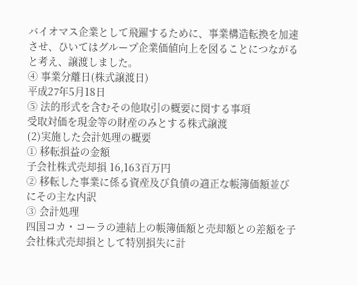バイオマス企業として飛躍するために、事業構造転換を加速させ、ひいてはグループ企業価値向上を図ることにつながると考え、譲渡しました。
④ 事業分離日(株式譲渡日)
平成27年5月18日
⑤ 法的形式を含むその他取引の概要に関する事項
受取対価を現金等の財産のみとする株式譲渡
(2)実施した会計処理の概要
① 移転損益の金額
子会社株式売却損 16,163百万円
② 移転した事業に係る資産及び負債の適正な帳簿価額並びにその主な内訳
③ 会計処理
四国コカ・コーラの連結上の帳簿価額と売却額との差額を子会社株式売却損として特別損失に計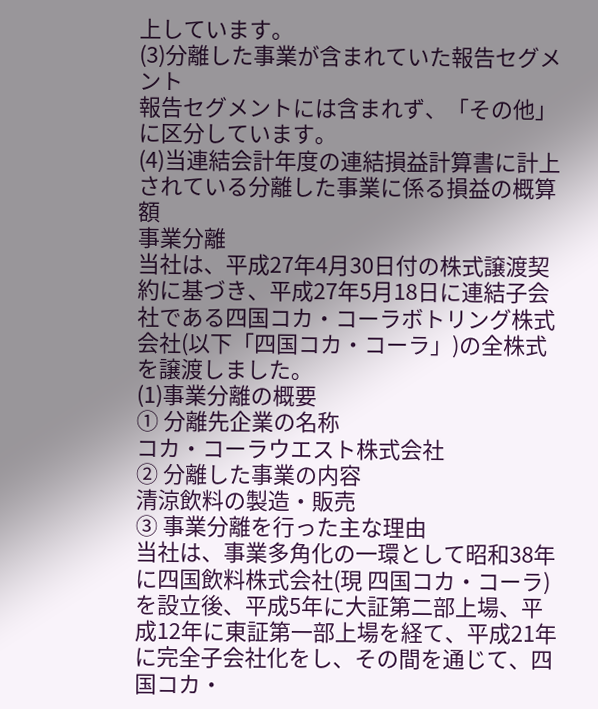上しています。
(3)分離した事業が含まれていた報告セグメント
報告セグメントには含まれず、「その他」に区分しています。
(4)当連結会計年度の連結損益計算書に計上されている分離した事業に係る損益の概算額
事業分離
当社は、平成27年4月30日付の株式譲渡契約に基づき、平成27年5月18日に連結子会社である四国コカ・コーラボトリング株式会社(以下「四国コカ・コーラ」)の全株式を譲渡しました。
(1)事業分離の概要
① 分離先企業の名称
コカ・コーラウエスト株式会社
② 分離した事業の内容
清涼飲料の製造・販売
③ 事業分離を行った主な理由
当社は、事業多角化の一環として昭和38年に四国飲料株式会社(現 四国コカ・コーラ)を設立後、平成5年に大証第二部上場、平成12年に東証第一部上場を経て、平成21年に完全子会社化をし、その間を通じて、四国コカ・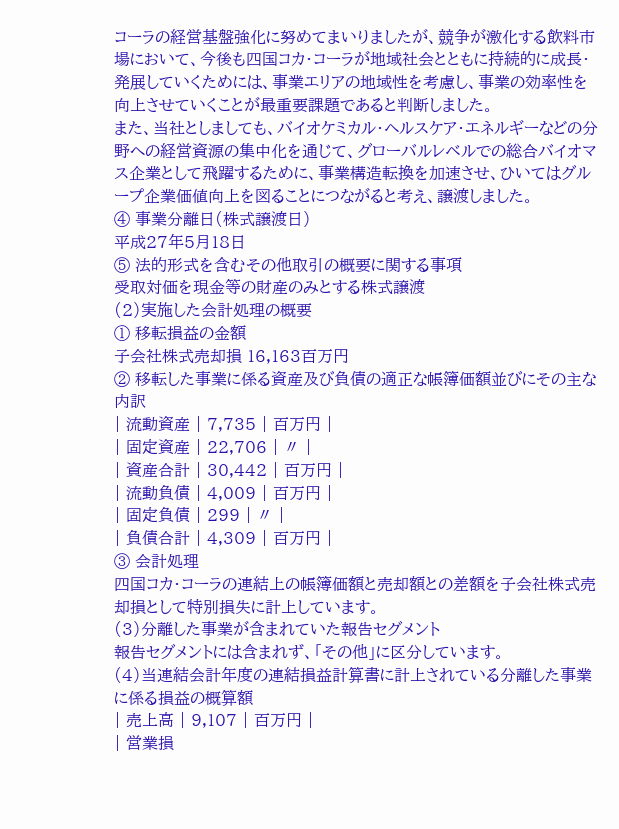コーラの経営基盤強化に努めてまいりましたが、競争が激化する飲料市場において、今後も四国コカ・コーラが地域社会とともに持続的に成長・発展していくためには、事業エリアの地域性を考慮し、事業の効率性を向上させていくことが最重要課題であると判断しました。
また、当社としましても、バイオケミカル・ヘルスケア・エネルギーなどの分野への経営資源の集中化を通じて、グローバルレベルでの総合バイオマス企業として飛躍するために、事業構造転換を加速させ、ひいてはグループ企業価値向上を図ることにつながると考え、譲渡しました。
④ 事業分離日(株式譲渡日)
平成27年5月18日
⑤ 法的形式を含むその他取引の概要に関する事項
受取対価を現金等の財産のみとする株式譲渡
(2)実施した会計処理の概要
① 移転損益の金額
子会社株式売却損 16,163百万円
② 移転した事業に係る資産及び負債の適正な帳簿価額並びにその主な内訳
| 流動資産 | 7,735 | 百万円 |
| 固定資産 | 22,706 | 〃 |
| 資産合計 | 30,442 | 百万円 |
| 流動負債 | 4,009 | 百万円 |
| 固定負債 | 299 | 〃 |
| 負債合計 | 4,309 | 百万円 |
③ 会計処理
四国コカ・コーラの連結上の帳簿価額と売却額との差額を子会社株式売却損として特別損失に計上しています。
(3)分離した事業が含まれていた報告セグメント
報告セグメントには含まれず、「その他」に区分しています。
(4)当連結会計年度の連結損益計算書に計上されている分離した事業に係る損益の概算額
| 売上高 | 9,107 | 百万円 |
| 営業損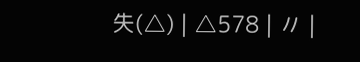失(△) | △578 | 〃 |